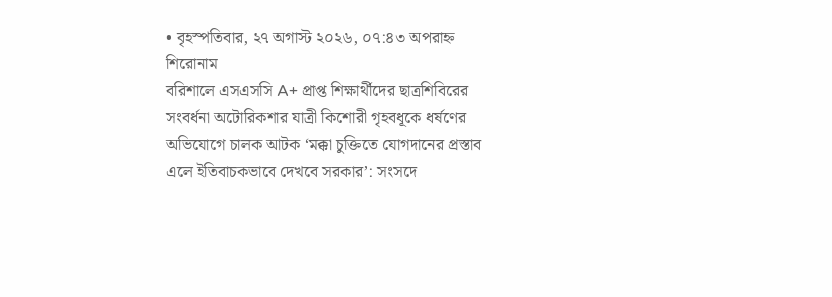• বৃহস্পতিবার, ২৭ অগাস্ট ২০২৬, ০৭:৪৩ অপরাহ্ন
শিরোনাম
বরিশালে এসএসসি A+ প্রাপ্ত শিক্ষার্থীদের ছাত্রশিবিরের সংবর্ধনা অটোরিকশার যাত্রী কিশোরী গৃহবধূকে ধর্ষণের অভিযোগে চালক আটক ‘মক্কা চুক্তিতে যোগদানের প্রস্তাব এলে ইতিবাচকভাবে দেখবে সরকার’: সংসদে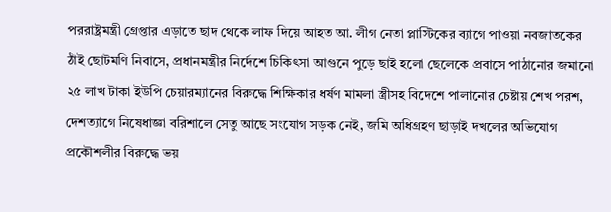পররাষ্ট্রমন্ত্রী গ্রেপ্তার এড়াতে ছাদ থেকে লাফ দিয়ে আহত আ. লীগ নেতা প্লাস্টিকের ব্যাগে পাওয়া নবজাতকের ঠাঁই ছোটমণি নিবাসে, প্রধানমন্ত্রীর নির্দেশে চিকিৎসা আগুনে পুড়ে ছাই হলো ছেলেকে প্রবাসে পাঠানোর জমানো ২৫ লাখ টাকা ইউপি চেয়ারম্যানের বিরুদ্ধে শিক্ষিকার ধর্ষণ মামলা স্ত্রীসহ বিদেশে পালানোর চেষ্টায় শেখ পরশ, দেশত্যাগে নিষেধাজ্ঞা বরিশালে সেতু আছে সংযোগ সড়ক নেই, জমি অধিগ্রহণ ছাড়াই দখলের অভিযোগ প্রকৌশলীর বিরুদ্ধে ভয়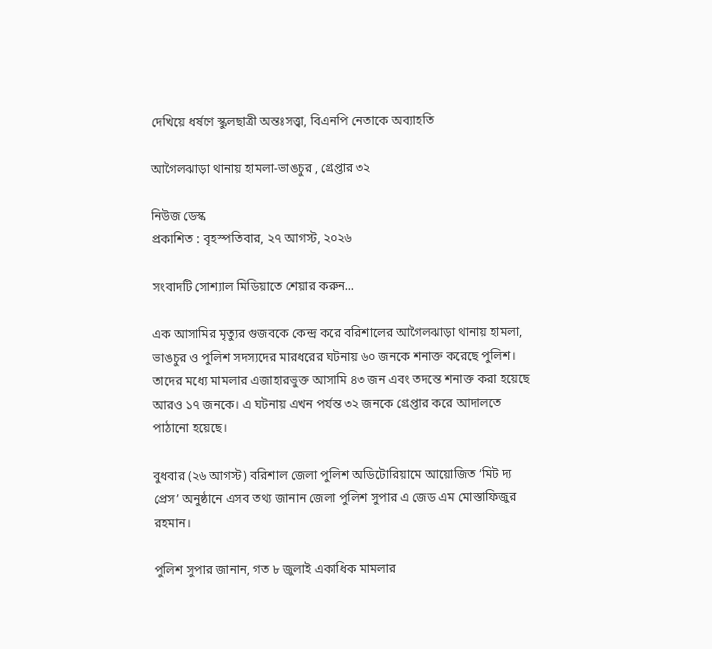দেখিয়ে ধর্ষণে স্কুলছাত্রী অন্তঃসত্ত্বা, বিএনপি নেতাকে অব্যাহতি

আগৈলঝাড়া থানায় হামলা-ভাঙচুর , গ্রেপ্তার ৩২

নিউজ ডেস্ক
প্রকাশিত : বৃহস্পতিবার, ২৭ আগস্ট, ২০২৬

সংবাদটি সোশ্যাল মিডিয়াতে শেয়ার করুন...

এক আসামির মৃত্যুর গুজবকে কেন্দ্র করে বরিশালের আগৈলঝাড়া থানায় হামলা, ভাঙচুর ও পুলিশ সদস্যদের মারধরের ঘটনায় ৬০ জনকে শনাক্ত করেছে পুলিশ। তাদের মধ্যে মামলার এজাহারভুক্ত আসামি ৪৩ জন এবং তদন্তে শনাক্ত করা হয়েছে আরও ১৭ জনকে। এ ঘটনায় এখন পর্যন্ত ৩২ জনকে গ্রেপ্তার করে আদালতে পাঠানো হয়েছে।

বুধবার (২৬ আগস্ট) বরিশাল জেলা পুলিশ অডিটোরিয়ামে আয়োজিত ‘মিট দ্য প্রেস’ অনুষ্ঠানে এসব তথ্য জানান জেলা পুলিশ সুপার এ জেড এম মোস্তাফিজুর রহমান।

পুলিশ সুপার জানান, গত ৮ জুলাই একাধিক মামলার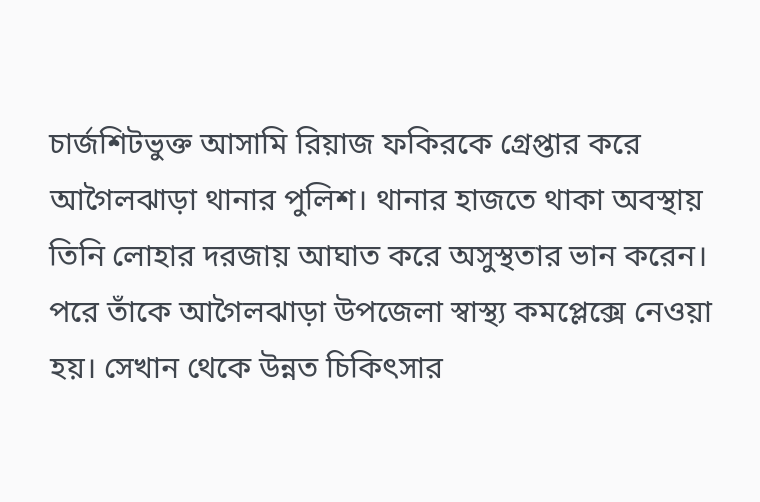চার্জশিটভুক্ত আসামি রিয়াজ ফকিরকে গ্রেপ্তার করে আগৈলঝাড়া থানার পুলিশ। থানার হাজতে থাকা অবস্থায় তিনি লোহার দরজায় আঘাত করে অসুস্থতার ভান করেন। পরে তাঁকে আগৈলঝাড়া উপজেলা স্বাস্থ্য কমপ্লেক্সে নেওয়া হয়। সেখান থেকে উন্নত চিকিৎসার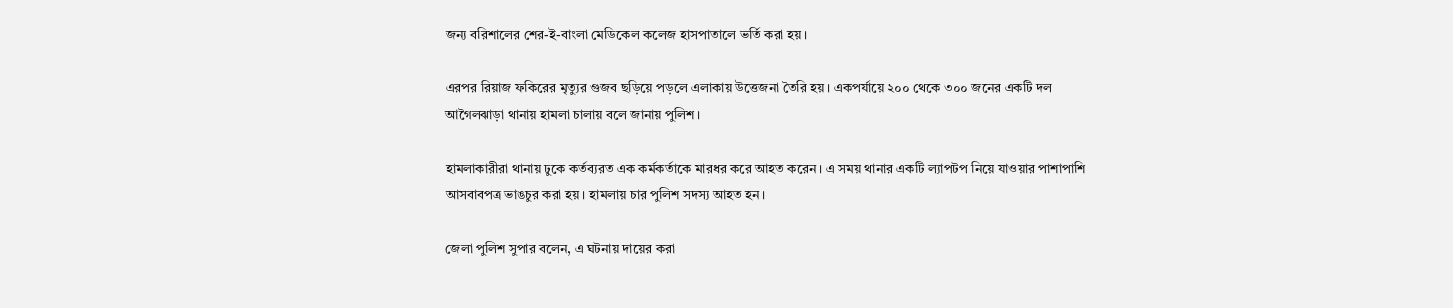জন্য বরিশালের শের-ই-বাংলা মেডিকেল কলেজ হাসপাতালে ভর্তি করা হয়।

এরপর রিয়াজ ফকিরের মৃত্যুর গুজব ছড়িয়ে পড়লে এলাকায় উত্তেজনা তৈরি হয়। একপর্যায়ে ২০০ থেকে ৩০০ জনের একটি দল আগৈলঝাড়া থানায় হামলা চালায় বলে জানায় পুলিশ।

হামলাকারীরা থানায় ঢুকে কর্তব্যরত এক কর্মকর্তাকে মারধর করে আহত করেন। এ সময় থানার একটি ল্যাপটপ নিয়ে যাওয়ার পাশাপাশি আসবাবপত্র ভাঙচুর করা হয়। হামলায় চার পুলিশ সদস্য আহত হন।

জেলা পুলিশ সুপার বলেন, এ ঘটনায় দায়ের করা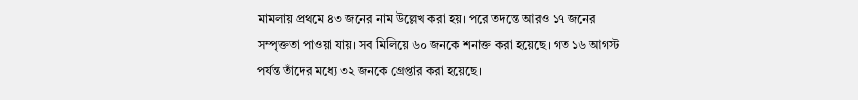মামলায় প্রথমে ৪৩ জনের নাম উল্লেখ করা হয়। পরে তদন্তে আরও ১৭ জনের সম্পৃক্ততা পাওয়া যায়। সব মিলিয়ে ৬০ জনকে শনাক্ত করা হয়েছে। গত ১৬ আগস্ট পর্যন্ত তাঁদের মধ্যে ৩২ জনকে গ্রেপ্তার করা হয়েছে।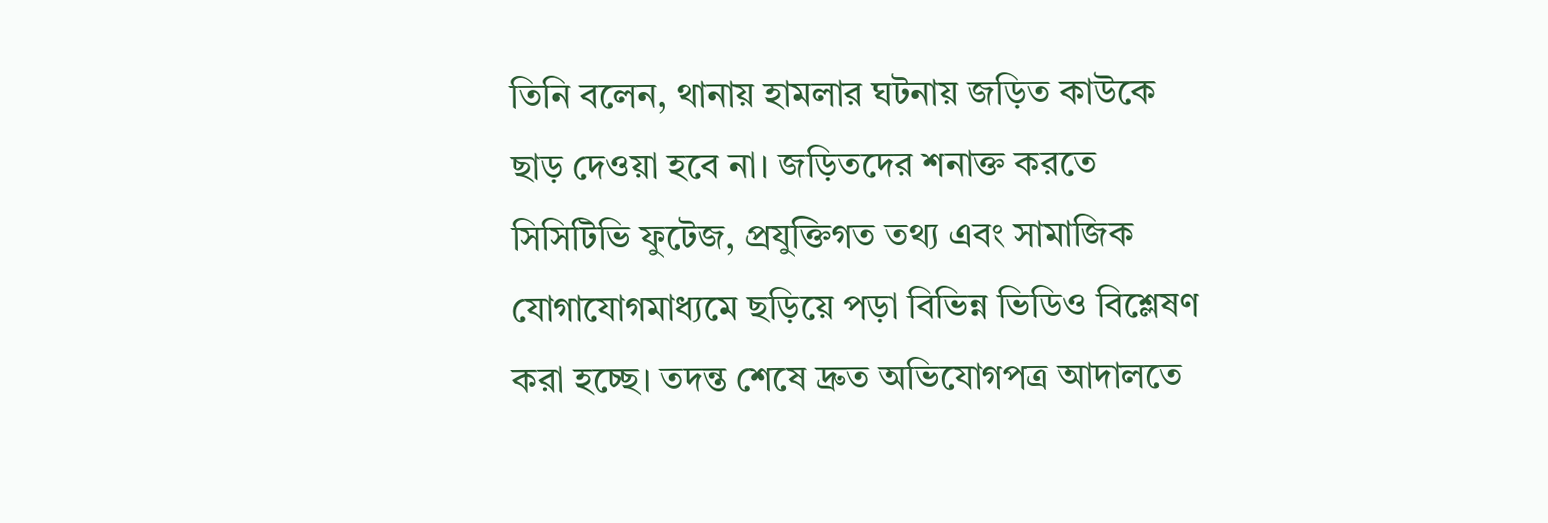তিনি বলেন, থানায় হামলার ঘটনায় জড়িত কাউকে ছাড় দেওয়া হবে না। জড়িতদের শনাক্ত করতে সিসিটিভি ফুটেজ, প্রযুক্তিগত তথ্য এবং সামাজিক যোগাযোগমাধ্যমে ছড়িয়ে পড়া বিভিন্ন ভিডিও বিশ্লেষণ করা হচ্ছে। তদন্ত শেষে দ্রুত অভিযোগপত্র আদালতে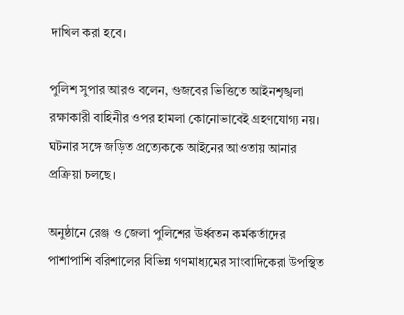দাখিল করা হবে।

পুলিশ সুপার আরও বলেন, গুজবের ভিত্তিতে আইনশৃঙ্খলা রক্ষাকারী বাহিনীর ওপর হামলা কোনোভাবেই গ্রহণযোগ্য নয়। ঘটনার সঙ্গে জড়িত প্রত্যেককে আইনের আওতায় আনার প্রক্রিয়া চলছে।

অনুষ্ঠানে রেঞ্জ ও জেলা পুলিশের ঊর্ধ্বতন কর্মকর্তাদের পাশাপাশি বরিশালের বিভিন্ন গণমাধ্যমের সাংবাদিকেরা উপস্থিত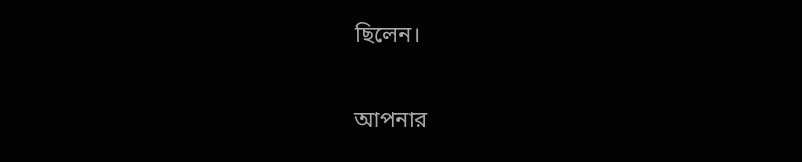ছিলেন।


আপনার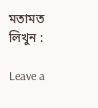মতামত লিখুন :

Leave a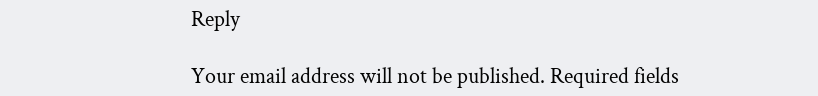Reply

Your email address will not be published. Required fields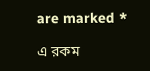are marked *

এ রকম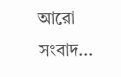আরো সংবাদ...